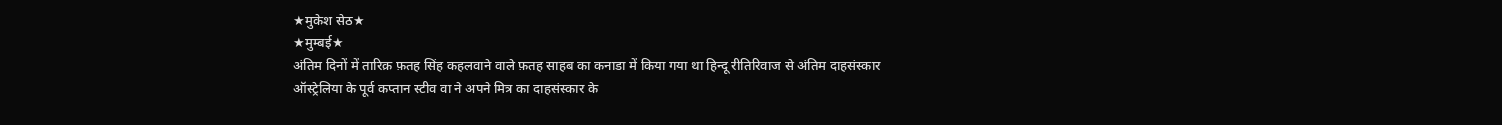★मुकेश सेठ★
★मुम्बई★
अंतिम दिनों में तारिक़ फ़तह सिंह कहलवाने वाले फ़तह साहब का कनाडा में किया गया था हिन्दू रीतिरिवाज से अंतिम दाहसंस्कार
ऑस्ट्रेलिया के पूर्व कप्तान स्टीव वा ने अपने मित्र का दाहसंस्कार के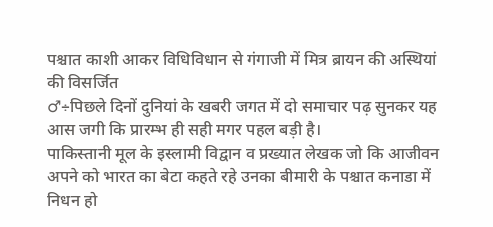पश्चात काशी आकर विधिविधान से गंगाजी में मित्र ब्रायन की अस्थियां की विसर्जित
♂÷पिछले दिनों दुनियां के खबरी जगत में दो समाचार पढ़ सुनकर यह आस जगी कि प्रारम्भ ही सही मगर पहल बड़ी है।
पाकिस्तानी मूल के इस्लामी विद्वान व प्रख्यात लेखक जो कि आजीवन अपने को भारत का बेटा कहते रहे उनका बीमारी के पश्चात कनाडा में निधन हो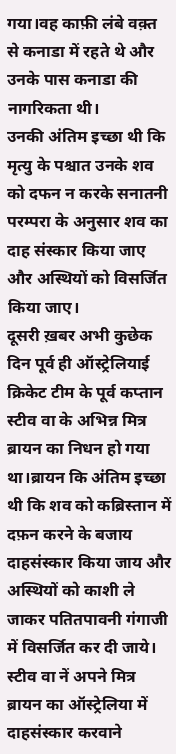गया।वह काफ़ी लंबे वक़्त से कनाडा में रहते थे और उनके पास कनाडा की नागरिकता थी।
उनकी अंतिम इच्छा थी कि मृत्यु के पश्चात उनके शव को दफन न करके सनातनी परम्परा के अनुसार शव का दाह संस्कार किया जाए और अस्थियों को विसर्जित किया जाए।
दूसरी ख़बर अभी कुछेक दिन पूर्व ही ऑस्ट्रेलियाई क्रिकेट टीम के पूर्व कप्तान स्टीव वा के अभिन्न मित्र ब्रायन का निधन हो गया था।ब्रायन कि अंतिम इच्छा थी कि शव को कब्रिस्तान में दफ़न करने के बजाय दाहसंस्कार किया जाय और अस्थियों को काशी ले जाकर पतितपावनी गंगाजी में विसर्जित कर दी जाये।
स्टीव वा नें अपने मित्र ब्रायन का ऑस्ट्रेलिया में दाहसंस्कार करवाने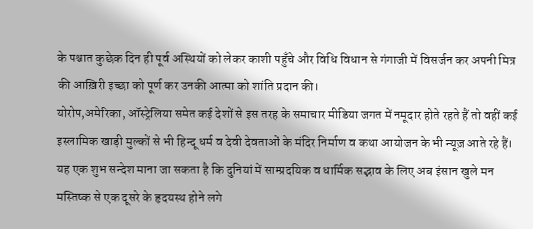के पश्चात कुछेक दिन ही पूर्व अस्थियों को लेकर काशी पहुँचे और विधि विधान से गंगाजी में विसर्जन कर अपनी मित्र की आख़िरी इच्छा को पूर्ण कर उनकी आत्मा को शांति प्रदान की।
योरोप,अमेरिका, ऑस्ट्रेलिया समेत कई देशों से इस तरह के समाचार मीडिया जगत में नमूदार होते रहते हैं तो वहीं कई इस्लामिक खाड़ी मुल्कों से भी हिन्दू धर्म व देवी देवताओं के मंदिर निर्माण व कथा आयोजन के भी न्यूज़ आते रहे हैं।
यह एक शुभ सन्देश माना जा सकता है कि दुनियां में साम्प्रदयिक व धार्मिक सद्भाव के लिए अब इंसान खुले मन मस्तिष्क से एक दूसरे के हृदयस्थ होने लगे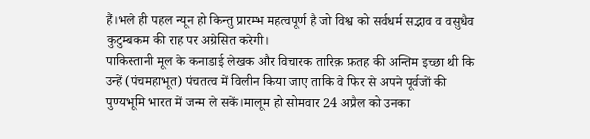हैं।भले ही पहल न्यून हो किन्तु प्रारम्भ महत्वपूर्ण है जो विश्व को सर्वधर्म सद्भाव व वसुधैव कुटुम्बकम की राह पर अग्रेसित करेगी।
पाकिस्तानी मूल के कनाडाई लेखक और विचारक तारिक़ फ़तह की अन्तिम इच्छा थी कि उन्हें (पंचमहाभूत) पंचतत्व में विलीन किया जाए ताकि वे फिर से अपने पूर्वजों की पुण्यभूमि भारत में जन्म ले सकें।मालूम हो सोमवार 24 अप्रैल को उनका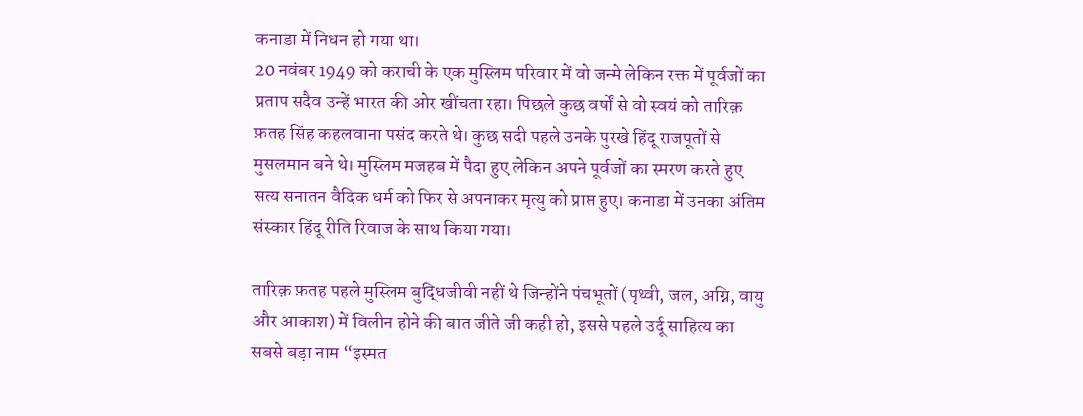कनाडा में निधन हो गया था।
20 नवंबर 1949 को कराची के एक मुस्लिम परिवार में वो जन्मे लेकिन रक्त में पूर्वजों का प्रताप सदैव उन्हें भारत की ओर खींचता रहा। पिछले कुछ वर्षों से वो स्वयं को तारिक़ फ़तह सिंह कहलवाना पसंद करते थे। कुछ सदी पहले उनके पुरखे हिंदू राजपूतों से मुसलमान बने थे। मुस्लिम मजहब में पैदा हुए लेकिन अपने पूर्वजों का स्मरण करते हुए सत्य सनातन वैदिक धर्म को फिर से अपनाकर मृत्यु को प्राप्त हुए। कनाडा में उनका अंतिम संस्कार हिंदू रीति रिवाज के साथ किया गया।

तारिक़ फ़तह पहले मुस्लिम बुद्धिजीवी नहीं थे जिन्होंने पंचभूतों (पृथ्वी, जल, अग्नि, वायु और आकाश) में विलीन होने की बात जीते जी कही हो, इससे पहले उर्दू साहित्य का सबसे बड़ा नाम “इस्मत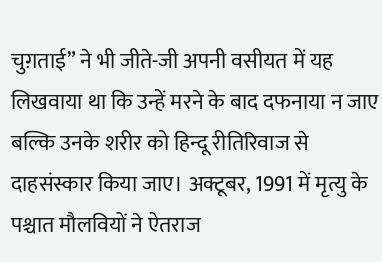चुग़ताई” ने भी जीते-जी अपनी वसीयत में यह लिखवाया था कि उन्हें मरने के बाद दफनाया न जाए बल्कि उनके शरीर को हिन्दू रीतिरिवाज से दाहसंस्कार किया जाए। अक्टूबर, 1991 में मृत्यु के पश्चात मौलवियों ने ऐतराज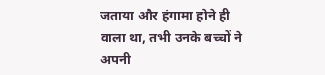जताया और हंगामा होने ही वाला था, तभी उनके बच्चों ने अपनी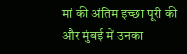मां की अंतिम इच्छा पूरी की और मुंबई में उनका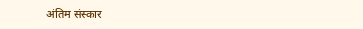अंतिम संस्कार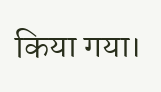किया गया।